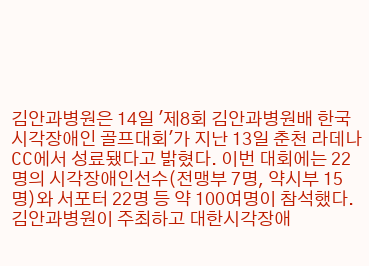김안과병원은 14일 '제8회 김안과병원배 한국시각장애인 골프대회'가 지난 13일 춘천 라데나CC에서 성료됐다고 밝혔다. 이번 대회에는 22명의 시각장애인선수(전맹부 7명, 약시부 15명)와 서포터 22명 등 약 100여명이 참석했다.
김안과병원이 주최하고 대한시각장애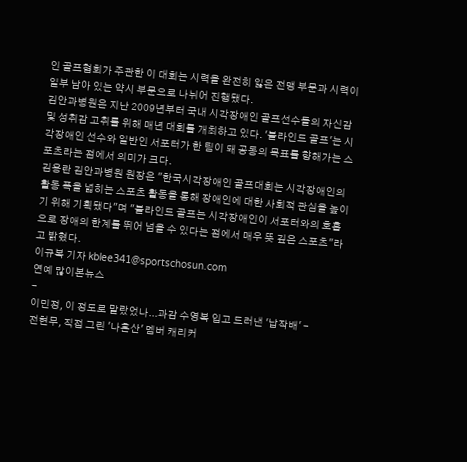인 골프협회가 주관한 이 대회는 시력을 완전히 잃은 전맹 부문과 시력이 일부 남아 있는 약시 부문으로 나뉘어 진행됐다.
김안과병원은 지난 2009년부터 국내 시각장애인 골프선수들의 자신감 및 성취감 고취를 위해 매년 대회를 개최하고 있다. '블라인드 골프'는 시각장애인 선수와 일반인 서포터가 한 팀이 돼 공동의 목표를 향해가는 스포츠라는 점에서 의미가 크다.
김용란 김안과병원 원장은 "한국시각장애인 골프대회는 시각장애인의 활동 폭을 넓히는 스포츠 활동을 통해 장애인에 대한 사회적 관심을 높이기 위해 기획됐다"며 "블라인드 골프는 시각장애인이 서포터와의 호흡으로 장애의 한계를 뛰어 넘을 수 있다는 점에서 매우 뜻 깊은 스포츠"라고 밝혔다.
이규복 기자 kblee341@sportschosun.com
연예 많이본뉴스
-
이민정, 이 정도로 말랐었나...과감 수영복 입고 드러낸 '납작배' -
전현무, 직접 그린 '나혼산' 멤버 캐리커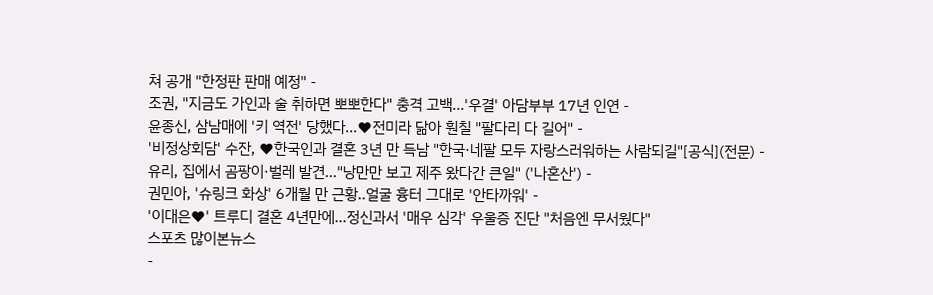쳐 공개 "한정판 판매 예정" -
조권, "지금도 가인과 술 취하면 뽀뽀한다" 충격 고백...'우결' 아담부부 17년 인연 -
윤종신, 삼남매에 '키 역전' 당했다...♥전미라 닮아 훤칠 "팔다리 다 길어" -
'비정상회담' 수잔, ♥한국인과 결혼 3년 만 득남 "한국·네팔 모두 자랑스러워하는 사람되길"[공식](전문) -
유리, 집에서 곰팡이·벌레 발견..."낭만만 보고 제주 왔다간 큰일" ('나혼산') -
권민아, '슈링크 화상' 6개월 만 근황..얼굴 흉터 그대로 '안타까워' -
'이대은♥' 트루디 결혼 4년만에...정신과서 '매우 심각' 우울증 진단 "처음엔 무서웠다"
스포츠 많이본뉴스
-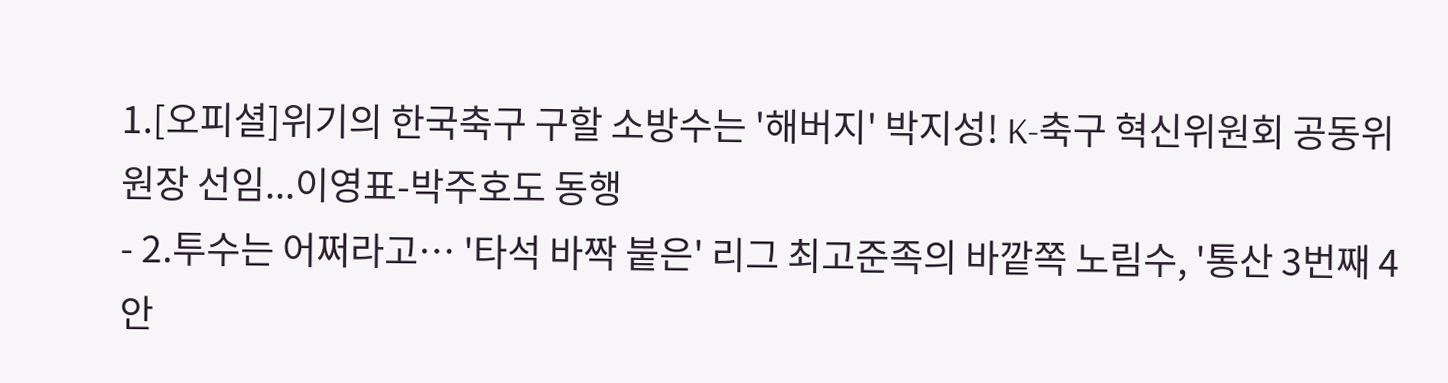1.[오피셜]위기의 한국축구 구할 소방수는 '해버지' 박지성! K-축구 혁신위원회 공동위원장 선임...이영표-박주호도 동행
- 2.투수는 어쩌라고… '타석 바짝 붙은' 리그 최고준족의 바깥쪽 노림수, '통산 3번째 4안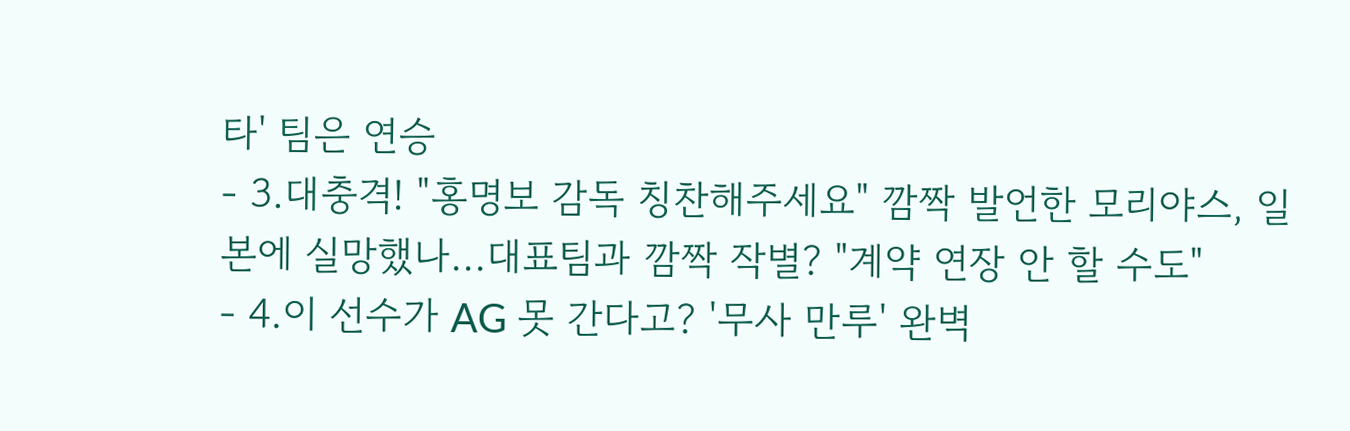타' 팀은 연승
- 3.대충격! "홍명보 감독 칭찬해주세요" 깜짝 발언한 모리야스, 일본에 실망했나...대표팀과 깜짝 작별? "계약 연장 안 할 수도"
- 4.이 선수가 AG 못 간다고? '무사 만루' 완벽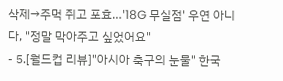삭제→주먹 쥐고 포효…'18G 무실점' 우연 아니다, "정말 막아주고 싶었어요"
- 5.[월드컵 리뷰]"아시아 축구의 눈물" 한국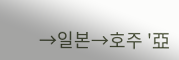→일본→호주 '亞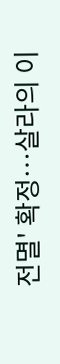전멸' 확정…살라의 이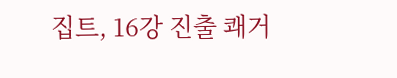집트, 16강 진출 쾌거